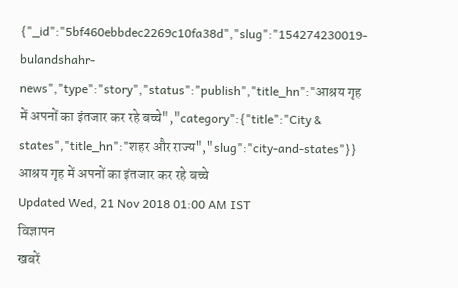{"_id":"5bf460ebbdec2269c10fa38d","slug":"154274230019-bulandshahr-news","type":"story","status":"publish","title_hn":"आश्रय गृह में अपनों का इंतजार कर रहे बच्चे","category":{"title":"City & states","title_hn":"शहर और राज्य","slug":"city-and-states"}}
आश्रय गृह में अपनों का इंतजार कर रहे बच्चे
Updated Wed, 21 Nov 2018 01:00 AM IST
विज्ञापन
खबरें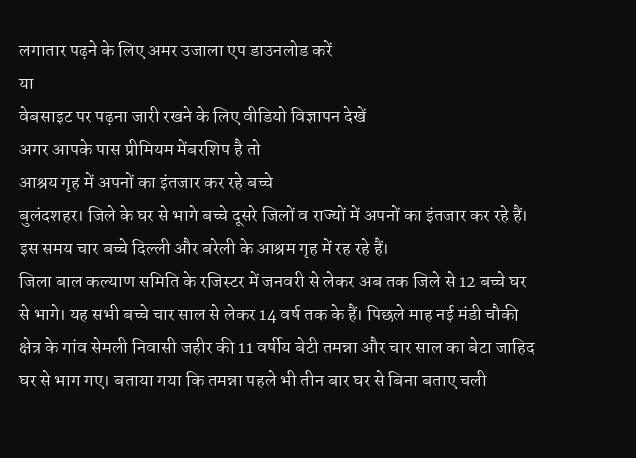लगातार पढ़ने के लिए अमर उजाला एप डाउनलोड करें
या
वेबसाइट पर पढ़ना जारी रखने के लिए वीडियो विज्ञापन देखें
अगर आपके पास प्रीमियम मेंबरशिप है तो
आश्रय गृह में अपनों का इंतजार कर रहे बच्चे
बुलंदशहर। जिले के घर से भागे बच्चे दूसरे जिलों व राज्यों में अपनों का इंतजार कर रहे हैं। इस समय चार बच्चे दिल्ली और बरेली के आश्रम गृह में रह रहे हैं।
जिला बाल कल्याण समिति के रजिस्टर में जनवरी से लेकर अब तक जिले से 12 बच्चे घर से भागे। यह सभी बच्चे चार साल से लेकर 14 वर्ष तक के हैं। पिछले माह नई मंडी चौकी क्षेत्र के गांव सेमली निवासी जहीर की 11 वर्षीय बेटी तमन्ना और चार साल का बेटा जाहिद घर से भाग गए। बताया गया कि तमन्ना पहले भी तीन बार घर से बिना बताए चली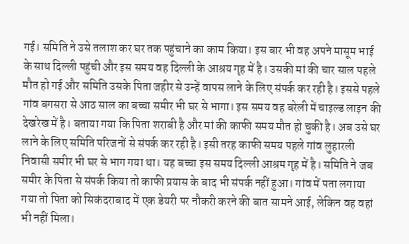गई। समिति ने उसे तलाश कर घर तक पहुंचाने का काम किया। इस बार भी वह अपने मासूम भाई के साथ दिल्ली पहुंची और इस समय वह दिल्ली के आश्रय गृह में है। उसकी मां की चार साल पहले मौत हो गई और समिति उसके पिता जहीर से उन्हें वापस लाने के लिए संपर्क कर रही है। इससे पहले गांव बगसरा से आठ साल का बच्चा समीर भी घर से भागा। इस समय वह बरेली में चाइल्ड लाइन की देखरेख में है। बताया गया कि पिता शराबी है और मां की काफी समय मौत हो चुकी है। अब उसे घर लाने के लिए समिति परिजनों से संपर्क कर रही है। इसी तरह काफी समय पहले गांव लुहारली निवासी समीर भी घर से भाग गया था। यह बच्चा इस समय दिल्ली आश्रम गृह में है। समिति ने जब समीर के पिता से संपर्क किया तो काफी प्रयास के बाद भी संपर्क नहीं हुआ। गांव में पता लगाया गया तो पिता को सिकंदराबाद में एक डेयरी पर नौकरी करने की बात सामने आई, लेकिन वह वहां भी नहीं मिला।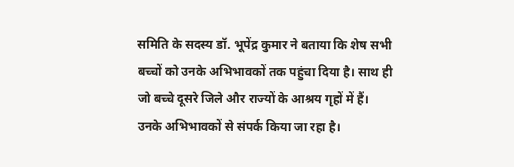समिति के सदस्य डॉ. भूपेंद्र कुमार ने बताया कि शेष सभी बच्चों को उनके अभिभावकों तक पहुंचा दिया है। साथ ही जो बच्चे दूसरे जिले और राज्यों के आश्रय गृहों में हैं। उनके अभिभावकों से संपर्क किया जा रहा है।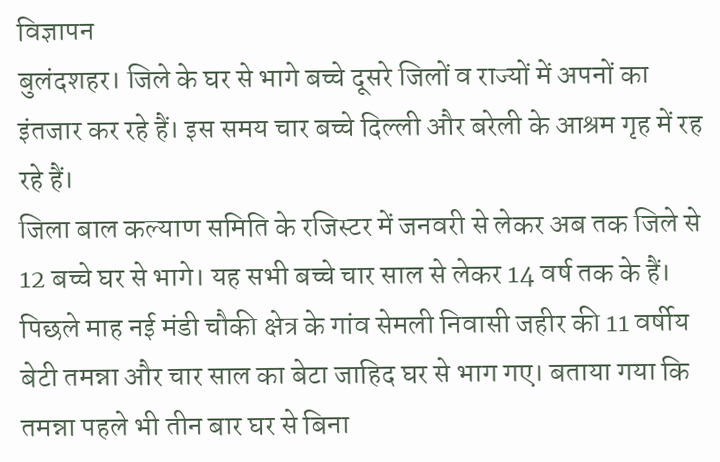विज्ञापन
बुलंदशहर। जिले के घर से भागे बच्चे दूसरे जिलों व राज्यों में अपनों का इंतजार कर रहे हैं। इस समय चार बच्चे दिल्ली और बरेली के आश्रम गृह में रह रहे हैं।
जिला बाल कल्याण समिति के रजिस्टर में जनवरी से लेकर अब तक जिले से 12 बच्चे घर से भागे। यह सभी बच्चे चार साल से लेकर 14 वर्ष तक के हैं। पिछले माह नई मंडी चौकी क्षेत्र के गांव सेमली निवासी जहीर की 11 वर्षीय बेटी तमन्ना और चार साल का बेटा जाहिद घर से भाग गए। बताया गया कि तमन्ना पहले भी तीन बार घर से बिना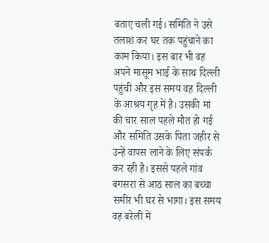बताए चली गई। समिति ने उसे तलाश कर घर तक पहुंचाने का काम किया। इस बार भी वह अपने मासूम भाई के साथ दिल्ली पहुंची और इस समय वह दिल्ली के आश्रय गृह में है। उसकी मां की चार साल पहले मौत हो गई और समिति उसके पिता जहीर से उन्हें वापस लाने के लिए संपर्क कर रही है। इससे पहले गांव बगसरा से आठ साल का बच्चा समीर भी घर से भागा। इस समय वह बरेली में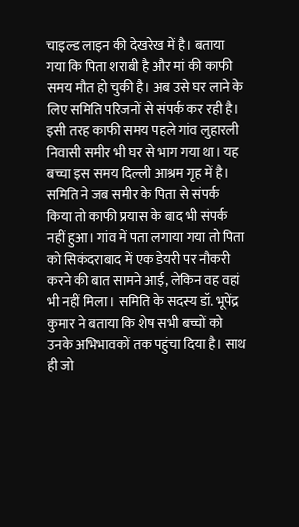चाइल्ड लाइन की देखरेख में है। बताया गया कि पिता शराबी है और मां की काफी समय मौत हो चुकी है। अब उसे घर लाने के लिए समिति परिजनों से संपर्क कर रही है। इसी तरह काफी समय पहले गांव लुहारली निवासी समीर भी घर से भाग गया था। यह बच्चा इस समय दिल्ली आश्रम गृह में है। समिति ने जब समीर के पिता से संपर्क किया तो काफी प्रयास के बाद भी संपर्क नहीं हुआ। गांव में पता लगाया गया तो पिता को सिकंदराबाद में एक डेयरी पर नौकरी करने की बात सामने आई, लेकिन वह वहां भी नहीं मिला। समिति के सदस्य डॉ. भूपेंद्र कुमार ने बताया कि शेष सभी बच्चों को उनके अभिभावकों तक पहुंचा दिया है। साथ ही जो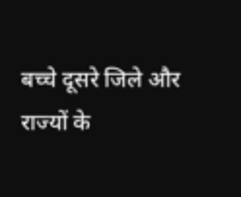बच्चे दूसरे जिले और राज्यों के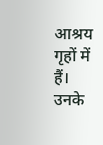आश्रय गृहों में हैं। उनके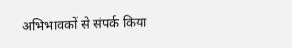अभिभावकों से संपर्क किया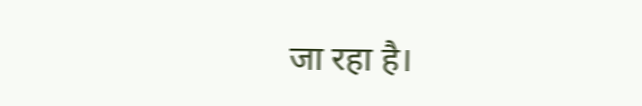जा रहा है।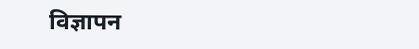विज्ञापन